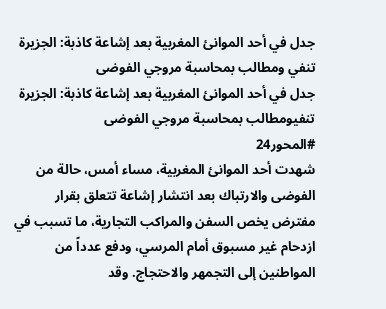جدل في أحد الموانئ المغربية بعد إشاعة كاذبة: الجزيرة تنفي ومطالب بمحاسبة مروجي الفوضى
جدل في أحد الموانئ المغربية بعد إشاعة كاذبة: الجزيرة تنفيومطالب بمحاسبة مروجي الفوضى
#المحور24
شهدت أحد الموانئ المغربية، مساء أمس، حالة من الفوضى والارتباك بعد انتشار إشاعة تتعلق بقرار مفترض يخص السفن والمراكب التجارية، ما تسبب في ازدحام غير مسبوق أمام المرسي، ودفع عدداً من المواطنين إلى التجمهر والاحتجاج. وقد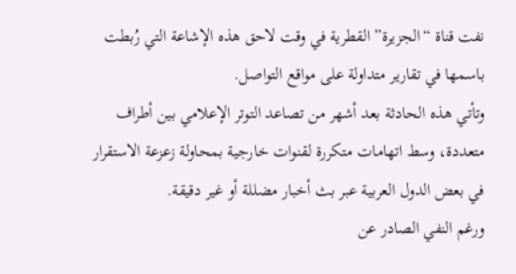نفت قناة “الجزيرة” القطرية في وقت لاحق هذه الإشاعة التي رُبطت باسمها في تقارير متداولة على مواقع التواصل.
وتأتي هذه الحادثة بعد أشهر من تصاعد التوتر الإعلامي بين أطراف متعددة، وسط اتهامات متكررة لقنوات خارجية بمحاولة زعزعة الاستقرار في بعض الدول العربية عبر بث أخبار مضللة أو غير دقيقة.
ورغم النفي الصادر عن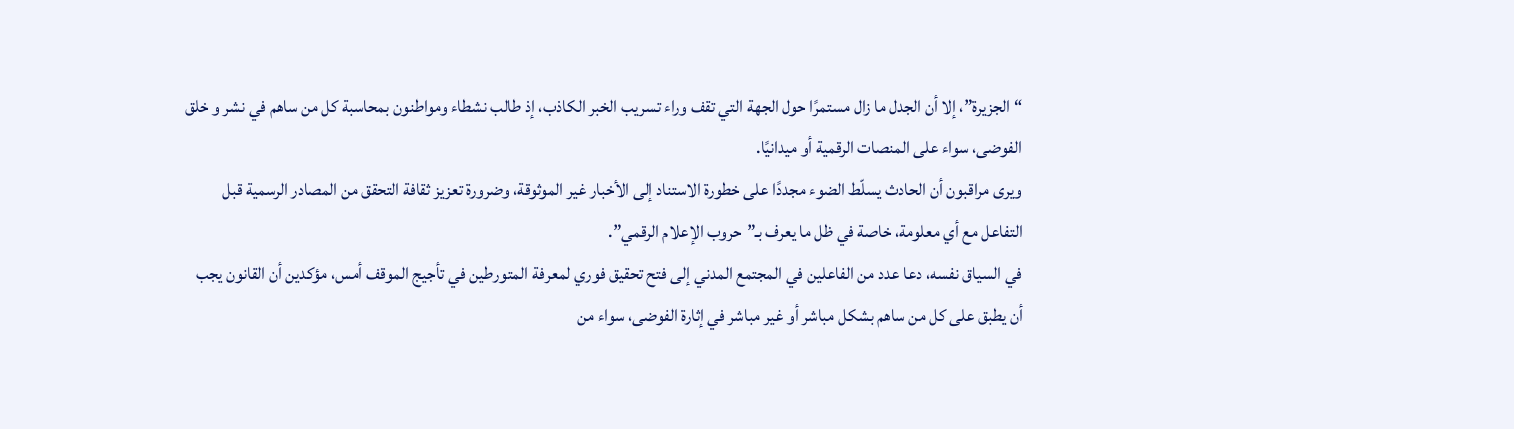“الجزيرة”، إلا أن الجدل ما زال مستمرًا حول الجهة التي تقف وراء تسريب الخبر الكاذب، إذ طالب نشطاء ومواطنون بمحاسبة كل من ساهم في نشر و خلق الفوضى، سواء على المنصات الرقمية أو ميدانيًا.
ويرى مراقبون أن الحادث يسلّط الضوء مجددًا على خطورة الاستناد إلى الأخبار غير الموثوقة، وضرورة تعزيز ثقافة التحقق من المصادر الرسمية قبل التفاعل مع أي معلومة، خاصة في ظل ما يعرف بـ”حروب الإعلام الرقمي”.
في السياق نفسه، دعا عدد من الفاعلين في المجتمع المدني إلى فتح تحقيق فوري لمعرفة المتورطين في تأجيج الموقف أمس، مؤكدين أن القانون يجب أن يطبق على كل من ساهم بشكل مباشر أو غير مباشر في إثارة الفوضى، سواء من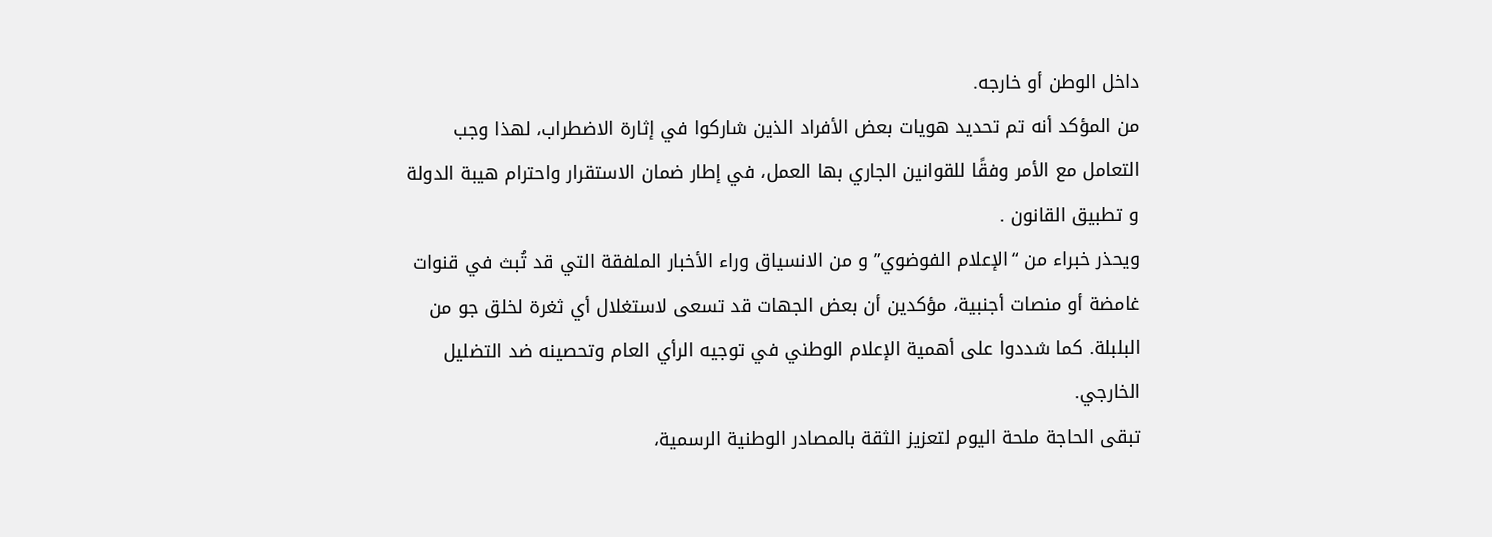داخل الوطن أو خارجه.
من المؤكد أنه تم تحديد هويات بعض الأفراد الذين شاركوا في إثارة الاضطراب، لهذا وجب التعامل مع الأمر وفقًا للقوانين الجاري بها العمل، في إطار ضمان الاستقرار واحترام هيبة الدولة و تطبيق القانون .
ويحذر خبراء من “الإعلام الفوضوي” و من الانسياق وراء الأخبار الملفقة التي قد تُبث في قنوات غامضة أو منصات أجنبية، مؤكدين أن بعض الجهات قد تسعى لاستغلال أي ثغرة لخلق جو من البلبلة. كما شددوا على أهمية الإعلام الوطني في توجيه الرأي العام وتحصينه ضد التضليل الخارجي.
تبقى الحاجة ملحة اليوم لتعزيز الثقة بالمصادر الوطنية الرسمية،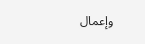وإعمال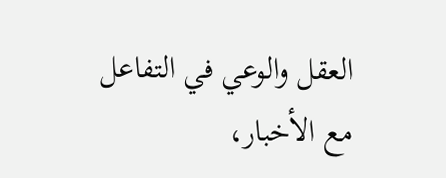العقل والوعي في التفاعل مع الأخبار،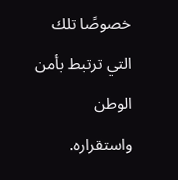خصوصًا تلك التي ترتبط بأمن الوطن واستقراره.